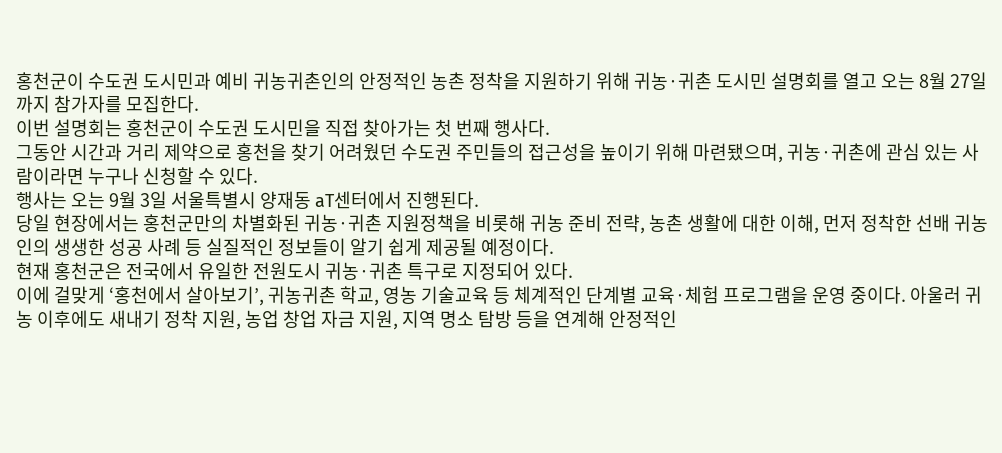홍천군이 수도권 도시민과 예비 귀농귀촌인의 안정적인 농촌 정착을 지원하기 위해 귀농·귀촌 도시민 설명회를 열고 오는 8월 27일까지 참가자를 모집한다.
이번 설명회는 홍천군이 수도권 도시민을 직접 찾아가는 첫 번째 행사다.
그동안 시간과 거리 제약으로 홍천을 찾기 어려웠던 수도권 주민들의 접근성을 높이기 위해 마련됐으며, 귀농·귀촌에 관심 있는 사람이라면 누구나 신청할 수 있다.
행사는 오는 9월 3일 서울특별시 양재동 aT센터에서 진행된다.
당일 현장에서는 홍천군만의 차별화된 귀농·귀촌 지원정책을 비롯해 귀농 준비 전략, 농촌 생활에 대한 이해, 먼저 정착한 선배 귀농인의 생생한 성공 사례 등 실질적인 정보들이 알기 쉽게 제공될 예정이다.
현재 홍천군은 전국에서 유일한 전원도시 귀농·귀촌 특구로 지정되어 있다.
이에 걸맞게 ‘홍천에서 살아보기’, 귀농귀촌 학교, 영농 기술교육 등 체계적인 단계별 교육·체험 프로그램을 운영 중이다. 아울러 귀농 이후에도 새내기 정착 지원, 농업 창업 자금 지원, 지역 명소 탐방 등을 연계해 안정적인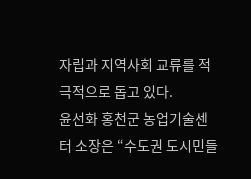자립과 지역사회 교류를 적극적으로 돕고 있다.
윤선화 홍천군 농업기술센터 소장은 “수도권 도시민들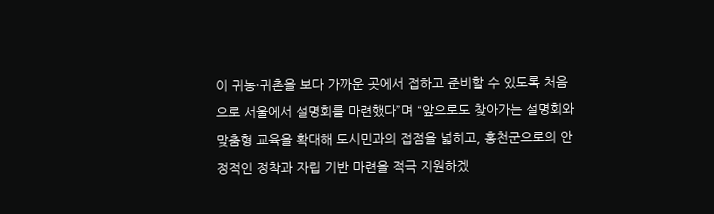이 귀농·귀촌을 보다 가까운 곳에서 접하고 준비할 수 있도록 처음으로 서울에서 설명회를 마련했다”며 “앞으로도 찾아가는 설명회와 맞춤형 교육을 확대해 도시민과의 접점을 넓히고, 홍천군으로의 안정적인 정착과 자립 기반 마련을 적극 지원하겠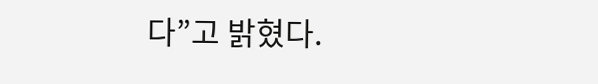다”고 밝혔다.